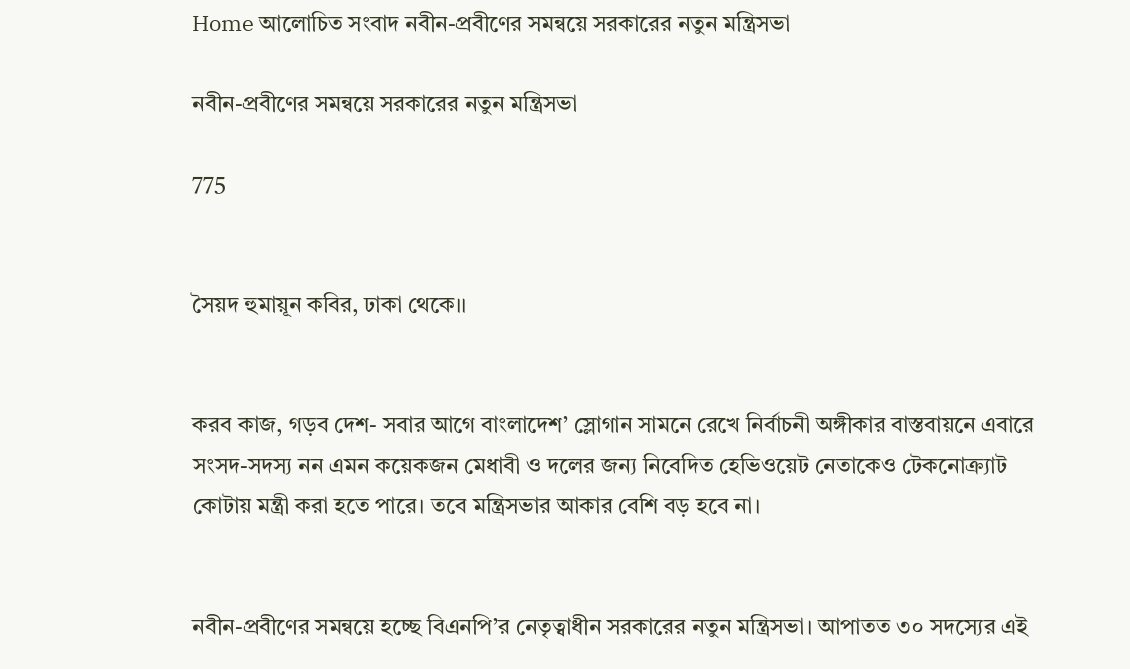Home আলোচিত সংবাদ নবীন-প্রবীণের সমন্বয়ে সরকারের নতুন মন্ত্রিসভা

নবীন-প্রবীণের সমন্বয়ে সরকারের নতুন মন্ত্রিসভা

775


সৈয়দ হুমায়ূন কবির, ঢাকা থেকে।।


করব কাজ, গড়ব দেশ- সবার আগে বাংলাদেশ’ স্লোগান সামনে রেখে নির্বাচনী অঙ্গীকার বাস্তবায়নে এবারে সংসদ-সদস্য নন এমন কয়েকজন মেধাবী ও দলের জন্য নিবেদিত হেভিওয়েট নেতাকেও টেকনোক্র্যাট কোটায় মন্ত্রী করা হতে পারে। তবে মন্ত্রিসভার আকার বেশি বড় হবে না।


নবীন-প্রবীণের সমন্বয়ে হচ্ছে বিএনপি’র নেতৃত্বাধীন সরকারের নতুন মন্ত্রিসভা। আপাতত ৩০ সদস্যের এই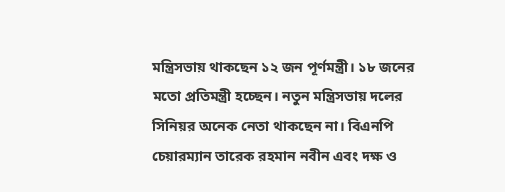মন্ত্রিসভায় থাকছেন ১২ জন পূর্ণমন্ত্রী। ১৮ জনের মতো প্রতিমন্ত্রী হচ্ছেন। নতুন মন্ত্রিসভায় দলের সিনিয়র অনেক নেতা থাকছেন না। বিএনপি চেয়ারম্যান তারেক রহমান নবীন এবং দক্ষ ও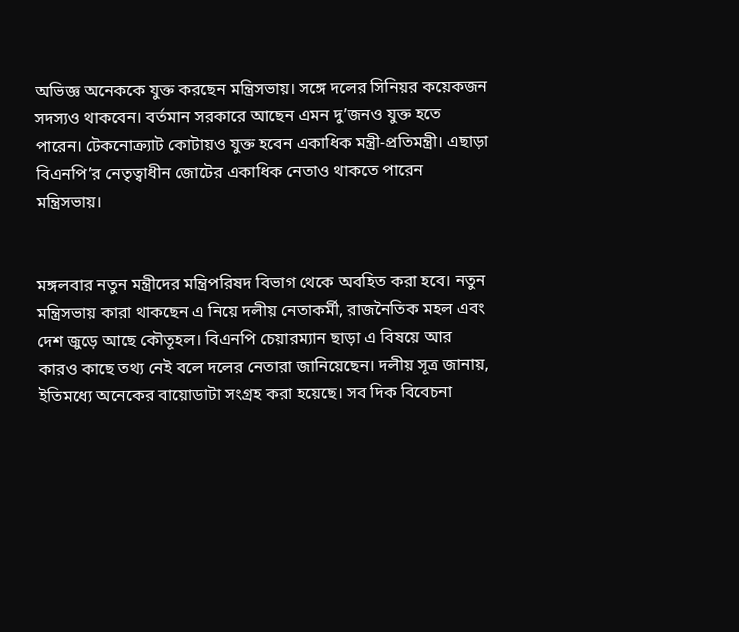অভিজ্ঞ অনেককে যুক্ত করছেন মন্ত্রিসভায়। সঙ্গে দলের সিনিয়র কয়েকজন সদস্যও থাকবেন। বর্তমান সরকারে আছেন এমন দু’জনও যুক্ত হতে পারেন। টেকনোক্র্যাট কোটায়ও যুক্ত হবেন একাধিক মন্ত্রী-প্রতিমন্ত্রী। এছাড়া বিএনপি’র নেতৃত্বাধীন জোটের একাধিক নেতাও থাকতে পারেন মন্ত্রিসভায়।


মঙ্গলবার নতুন মন্ত্রীদের মন্ত্রিপরিষদ বিভাগ থেকে অবহিত করা হবে। নতুন মন্ত্রিসভায় কারা থাকছেন এ নিয়ে দলীয় নেতাকর্মী, রাজনৈতিক মহল এবং দেশ জুড়ে আছে কৌতূহল। বিএনপি চেয়ারম্যান ছাড়া এ বিষয়ে আর কারও কাছে তথ্য নেই বলে দলের নেতারা জানিয়েছেন। দলীয় সূত্র জানায়, ইতিমধ্যে অনেকের বায়োডাটা সংগ্রহ করা হয়েছে। সব দিক বিবেচনা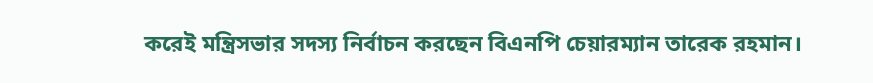করেই মন্ত্রিসভার সদস্য নির্বাচন করছেন বিএনপি চেয়ারম্যান তারেক রহমান।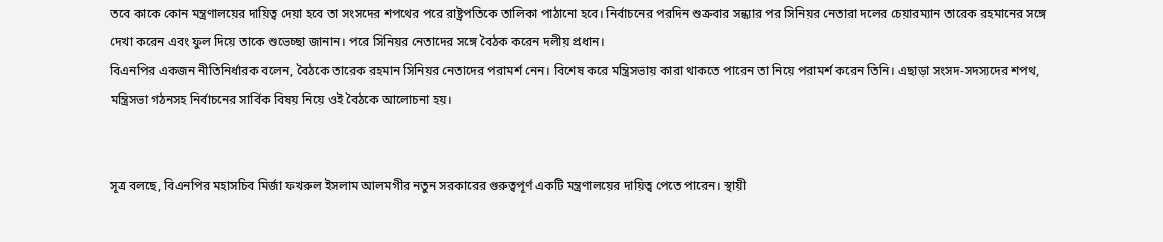তবে কাকে কোন মন্ত্রণালয়ের দায়িত্ব দেয়া হবে তা সংসদের শপথের পরে রাষ্ট্রপতিকে তালিকা পাঠানো হবে। নির্বাচনের পরদিন শুক্রবার সন্ধ্যার পর সিনিয়র নেতারা দলের চেয়ারম্যান তারেক রহমানের সঙ্গে দেখা করেন এবং ফুল দিয়ে তাকে শুভেচ্ছা জানান। পরে সিনিয়র নেতাদের সঙ্গে বৈঠক করেন দলীয় প্রধান।
বিএনপির একজন নীতিনির্ধারক বলেন, বৈঠকে তারেক রহমান সিনিয়র নেতাদের পরামর্শ নেন। বিশেষ করে মন্ত্রিসভায় কারা থাকতে পারেন তা নিয়ে পরামর্শ করেন তিনি। এছাড়া সংসদ-সদস্যদের শপথ, মন্ত্রিসভা গঠনসহ নির্বাচনের সার্বিক বিষয় নিয়ে ওই বৈঠকে আলোচনা হয়।


সূত্র বলছে, বিএনপির মহাসচিব মির্জা ফখরুল ইসলাম আলমগীর নতুন সরকারের গুরুত্বপূর্ণ একটি মন্ত্রণালয়ের দায়িত্ব পেতে পারেন। স্থায়ী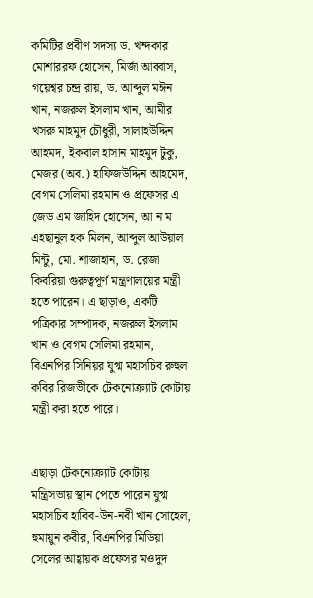কমিটির প্রবীণ সদস্য ড. খন্দকার মোশাররফ হোসেন, মির্জা আব্বাস, গয়েশ্বর চন্দ্র রায়, ড. আব্দুল মঈন খান, নজরুল ইসলাম খান, আমীর খসরু মাহমুদ চৌধুরী, সালাহউদ্দিন আহমদ, ইকবাল হাসান মাহমুদ টুকু, মেজর (অব.) হাফিজউদ্দিন আহমেদ, বেগম সেলিমা রহমান ও প্রফেসর এ জেড এম জাহিদ হোসেন, আ ন ম এহছানুল হক মিলন, আব্দুল আউয়াল মিন্টু, মো. শাজাহান, ড. রেজা কিবরিয়া গুরুত্বপূর্ণ মন্ত্রণালয়ের মন্ত্রী হতে পারেন। এ ছাড়াও, একটি পত্রিকার সম্পাদক, নজরুল ইসলাম খান ও বেগম সেলিমা রহমান, বিএনপির সিনিয়র যুগ্ম মহাসচিব রুহুল কবির রিজভীকে টেকনোক্র্যাট কোটায় মন্ত্রী করা হতে পারে।


এছাড়া টেকনোক্র্যাট কোটায় মন্ত্রিসভায় স্থান পেতে পারেন যুগ্ম মহাসচিব হাবিব-উন-নবী খান সোহেল, হুমায়ুন কবীর, বিএনপির মিডিয়া সেলের আহ্বায়ক প্রফেসর মওদুদ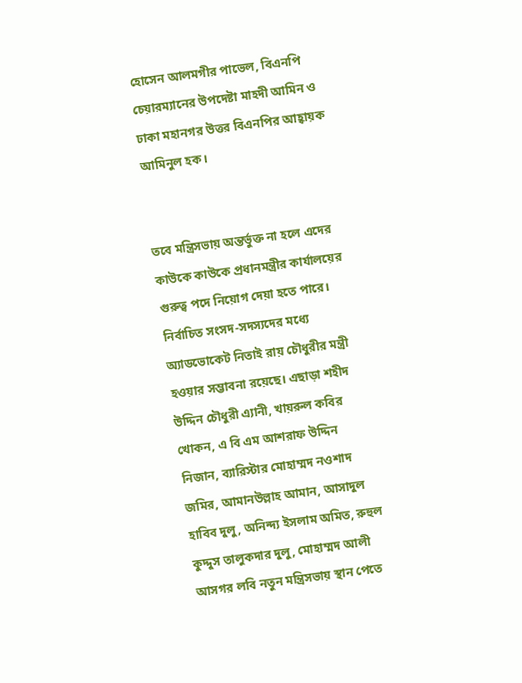হোসেন আলমগীর পাভেল, বিএনপি চেয়ারম্যানের উপদেষ্টা মাহদী আমিন ও ঢাকা মহানগর উত্তর বিএনপির আহ্বায়ক আমিনুল হক।


তবে মন্ত্রিসভায় অন্তর্ভুক্ত না হলে এদের কাউকে কাউকে প্রধানমন্ত্রীর কার্যালয়ের গুরুত্ব পদে নিয়োগ দেয়া হতে পারে। নির্বাচিত সংসদ-সদস্যদের মধ্যে অ্যাডভোকেট নিতাই রায় চৌধুরীর মন্ত্রী হওয়ার সম্ভাবনা রয়েছে। এছাড়া শহীদ উদ্দিন চৌধুরী এ্যানী, খায়রুল কবির খোকন, এ বি এম আশরাফ উদ্দিন নিজান, ব্যারিস্টার মোহাম্মদ নওশাদ জমির, আমানউল্লাহ আমান, আসাদুল হাবিব দুলু, অনিন্দ্য ইসলাম অমিত, রুহুল কুদ্দুস তালুকদার দুলু, মোহাম্মদ আলী আসগর লবি নতুন মন্ত্রিসভায় স্থান পেতে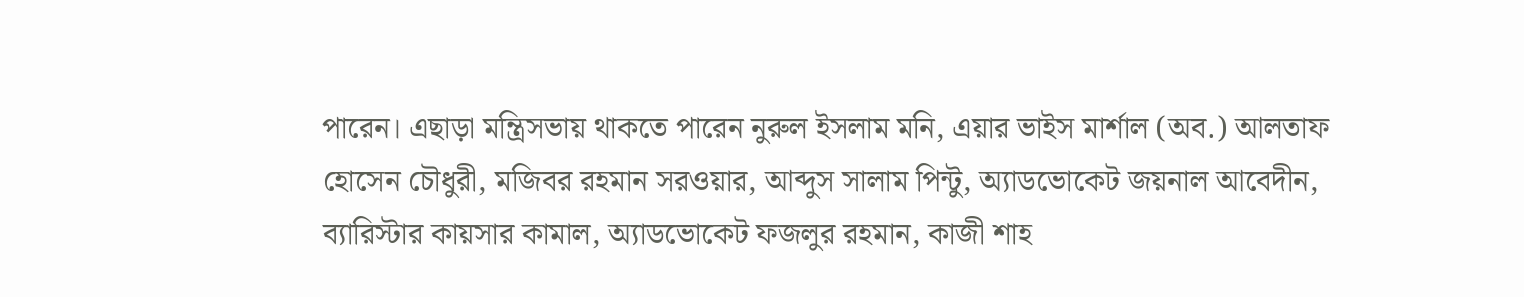পারেন। এছাড়া মন্ত্রিসভায় থাকতে পারেন নুরুল ইসলাম মনি, এয়ার ভাইস মার্শাল (অব.) আলতাফ হোসেন চৌধুরী, মজিবর রহমান সরওয়ার, আব্দুস সালাম পিন্টু, অ্যাডভোকেট জয়নাল আবেদীন, ব্যারিস্টার কায়সার কামাল, অ্যাডভোকেট ফজলুর রহমান, কাজী শাহ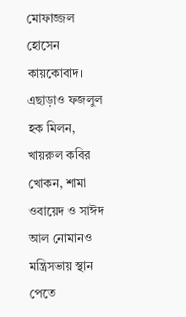মোফাজ্জল হোসেন কায়কোবাদ। এছাড়াও ফজলুল হক মিলন, খায়রুল কবির খোকন, শামা ওবায়েদ ও সাঈদ আল নোমানও মন্ত্রিসভায় স্থান পেতে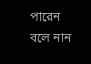পারেন বলে নান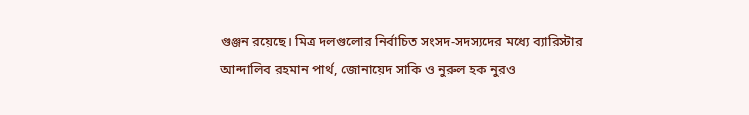গুঞ্জন রয়েছে। মিত্র দলগুলোর নির্বাচিত সংসদ-সদস্যদের মধ্যে ব্যারিস্টার আন্দালিব রহমান পার্থ, জোনায়েদ সাকি ও নুরুল হক নুরও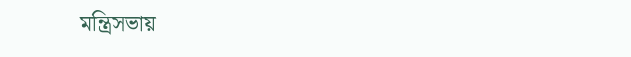মন্ত্রিসভায়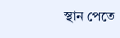স্থান পেতে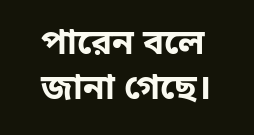পারেন বলে জানা গেছে।